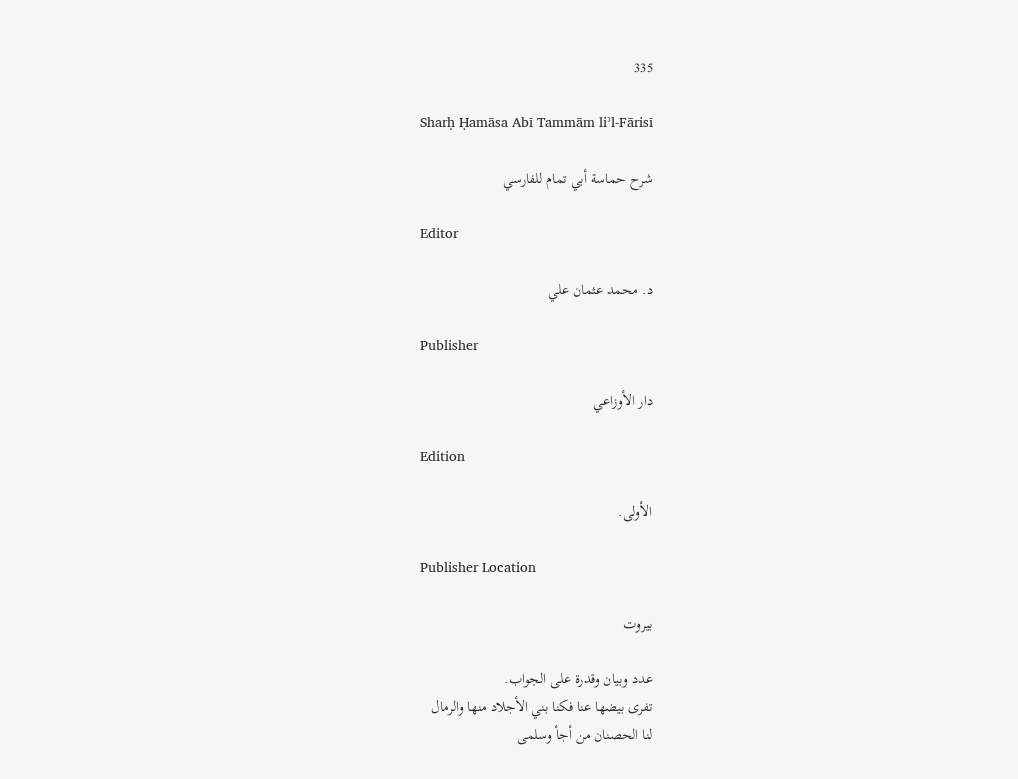335

Sharḥ Ḥamāsa Abī Tammām liʾl-Fārisī

شرح حماسة أبي تمام للفارسي

Editor

د. محمد عثمان علي

Publisher

دار الأوزاعي

Edition

الأولى.

Publisher Location

بيروت

عدد وبيان وقدرة على الجواب.
تفرى بيضها عنا فكنا بني الأجلاد منها والرمال
لنا الحصنان من أجأ وسلمى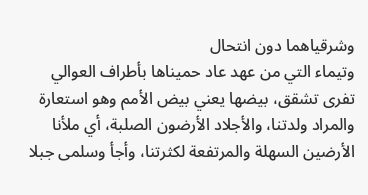وشرقياهما دون انتحال
وتيماء التي من عهد عاد حميناها بأطراف العوالي
تفرى تشقق، بيضها يعني بيض الأمم وهو استعارة والمراد ولدتنا، والأجلاد الأرضون الصلبة، أي ملأنا الأرضين السهلة والمرتفعة لكثرتنا، وأجأ وسلمى جبلا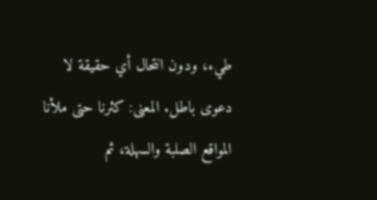طيء، ودون انتحال أي حقيقة لا دعوى باطل. المعنى: كثرنا حتى ملأنا المواقع الصلبة والسهلة، ثم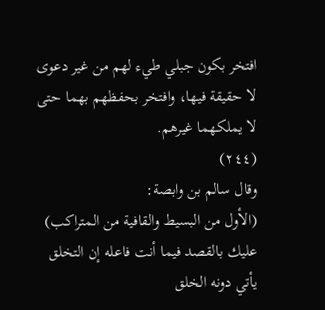افتخر بكون جبلي طيء لهم من غير دعوى لا حقيقة فيها، وافتخر بحفظهم بهما حتى لا يملكهما غيرهم.
(٢٤٤)
وقال سالم بن وابصة:
(الأول من البسيط والقافية من المتراكب)
عليك بالقصد فيما أنت فاعله إن التخلق يأتي دونه الخلق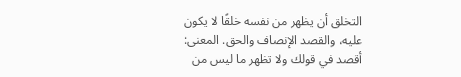التخلق أن يظهر من نفسه خلقًا لا يكون عليه، والقصد الإنصاف والحق. المعنى: أقصد في قولك ولا تظهر ما ليس من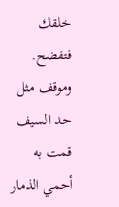خلقك فتفضح.
وموقف مثل حد السيف قمت به أحمي الذمار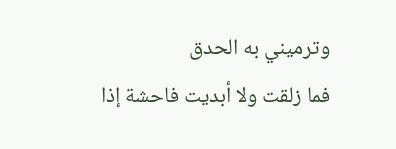وترميني به الحدق
فما زلقت ولا أبديت فاحشة إذا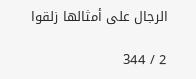الرجال على أمثالها زلقوا

2 / 344